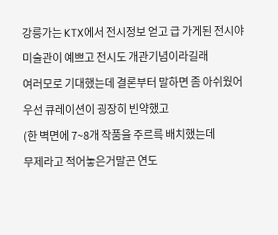강릉가는 KTX에서 전시정보 얻고 급 가게된 전시야
미술관이 예쁘고 전시도 개관기념이라길래
여러모로 기대했는데 결론부터 말하면 좀 아쉬웠어
우선 큐레이션이 굉장히 빈약했고
(한 벽면에 7~8개 작품을 주르륵 배치했는데
무제라고 적어놓은거말곤 연도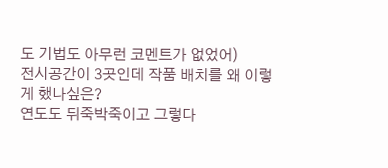도 기법도 아무런 코멘트가 없었어)
전시공간이 3곳인데 작품 배치를 왜 이렇게 했나싶은?
연도도 뒤죽박죽이고 그렇다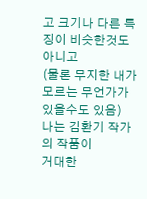고 크기나 다른 특징이 비슷한것도 아니고
(물론 무지한 내가 모르는 무언가가 있을수도 있음)
나는 김환기 작가의 작품이
거대한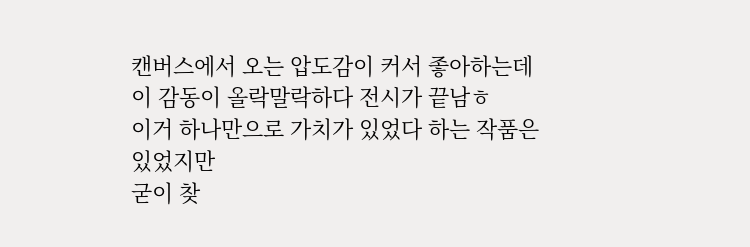캔버스에서 오는 압도감이 커서 좋아하는데
이 감동이 올락말락하다 전시가 끝남ㅎ
이거 하나만으로 가치가 있었다 하는 작품은 있었지만
굳이 찾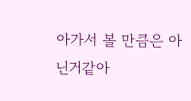아가서 볼 만큼은 아닌거같아